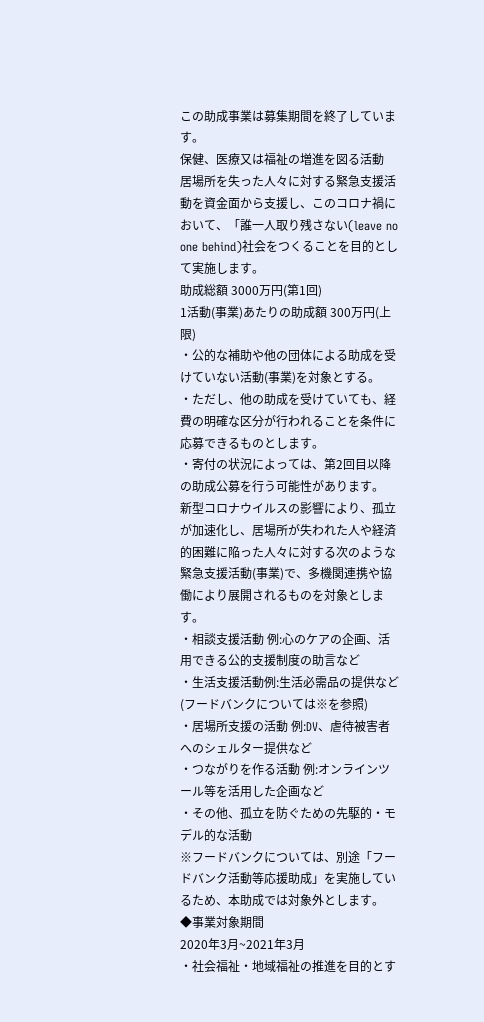この助成事業は募集期間を終了しています。
保健、医療又は福祉の増進を図る活動
居場所を失った人々に対する緊急支援活動を資金面から支援し、このコロナ禍において、「誰一人取り残さない(leave no one behind)社会をつくることを目的として実施します。
助成総額 3000万円(第1回)
1活動(事業)あたりの助成額 300万円(上限)
・公的な補助や他の団体による助成を受けていない活動(事業)を対象とする。
・ただし、他の助成を受けていても、経費の明確な区分が行われることを条件に応募できるものとします。
・寄付の状況によっては、第2回目以降の助成公募を行う可能性があります。
新型コロナウイルスの影響により、孤立が加速化し、居場所が失われた人や経済的困難に陥った人々に対する次のような緊急支援活動(事業)で、多機関連携や協働により展開されるものを対象とします。
・相談支援活動 例:心のケアの企画、活用できる公的支援制度の助言など
・生活支援活動例:生活必需品の提供など(フードバンクについては※を参照)
・居場所支援の活動 例:DV、虐待被害者へのシェルター提供など
・つながりを作る活動 例:オンラインツール等を活用した企画など
・その他、孤立を防ぐための先駆的・モデル的な活動
※フードバンクについては、別途「フードバンク活動等応援助成」を実施しているため、本助成では対象外とします。
◆事業対象期間
2020年3月~2021年3月
・社会福祉・地域福祉の推進を目的とす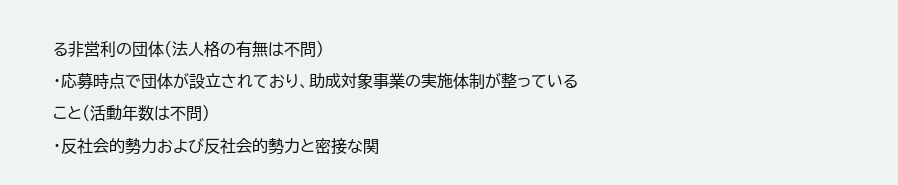る非営利の団体(法人格の有無は不問)
・応募時点で団体が設立されており、助成対象事業の実施体制が整っていること(活動年数は不問)
・反社会的勢力および反社会的勢力と密接な関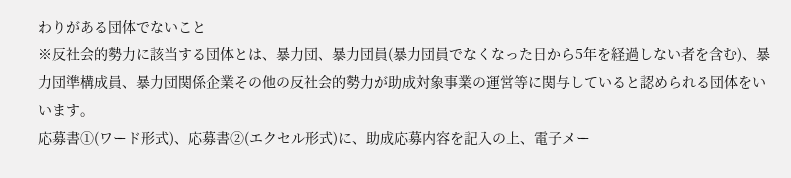わりがある団体でないこと
※反社会的勢力に該当する団体とは、暴力団、暴力団員(暴力団員でなくなった日から5年を経過しない者を含む)、暴力団準構成員、暴力団関係企業その他の反社会的勢力が助成対象事業の運営等に関与していると認められる団体をいいます。
応募書①(ワード形式)、応募書②(エクセル形式)に、助成応募内容を記入の上、電子メー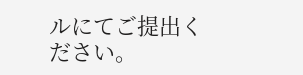ルにてご提出ください。